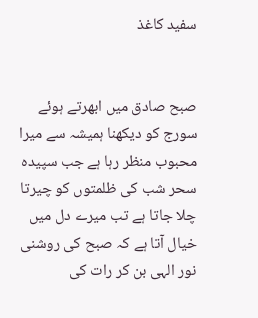سفید کاغذ


صبح صادق میں ابھرتے ہوئے سورج کو دیکھنا ہمیشہ سے میرا محبوب منظر رہا ہے جب سپیدہ سحر شب کی ظلمتوں کو چیرتا چلا جاتا ہے تب میرے دل میں خیال آتا ہے کہ صبح کی روشنی نور الہی بن کر رات کی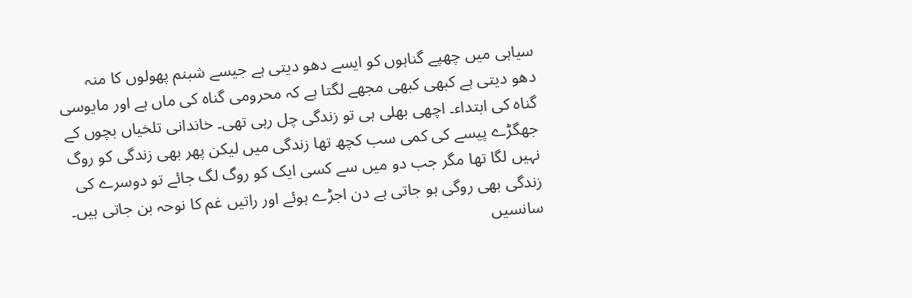سیاہی میں چھپے گناہوں کو ایسے دھو دیتی ہے جیسے شبنم پھولوں کا منہ دھو دیتی ہے کبھی کبھی مجھے لگتا ہے کہ محرومی گناہ کی ماں ہے اور مایوسی گناہ کی ابتداء۔ اچھی بھلی ہی تو زندگی چل رہی تھی۔ خاندانی تلخیاں بچوں کے جھگڑے پیسے کی کمی سب کچھ تھا زندگی میں لیکن پھر بھی زندگی کو روگ نہیں لگا تھا مگر جب دو میں سے کسی ایک کو روگ لگ جائے تو دوسرے کی زندگی بھی روگی ہو جاتی ہے دن اجڑے ہوئے اور راتیں غم کا نوحہ بن جاتی ہیں۔ سانسیں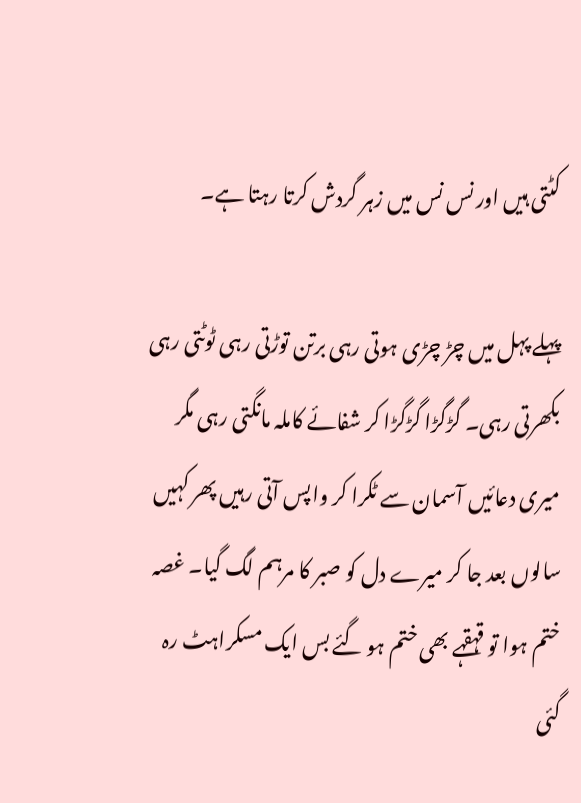کٹتی ہیں اور نس نس میں زہر گردش کرتا رہتا ہے۔

پہلے پہل میں چڑ چڑی ہوتی رہی برتن توڑتی رہی ٹوٹتی رہی بکھرتی رہی۔ گڑگڑا گڑگڑا کر شفائے کاملہ مانگتی رہی مگر میری دعائیں آسمان سے ٹکرا کر واپس آتی رہیں پھر کہیں سالوں بعد جا کر میرے دل کو صبر کا مرہم لگ گیا۔ غصہ ختم ہوا تو قہقہے بھی ختم ہو گئے بس ایک مسکراہٹ رہ گئی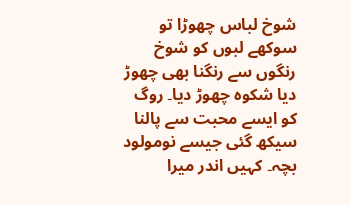شوخ لباس چھوڑا تو سوکھے لبوں کو شوخ رنگوں سے رنگنا بھی چھوڑ دیا شکوہ چھوڑ دیا۔ روگ کو ایسے محبت سے پالنا سیکھ گئی جیسے نومولود بچہ۔ کہیں اندر میرا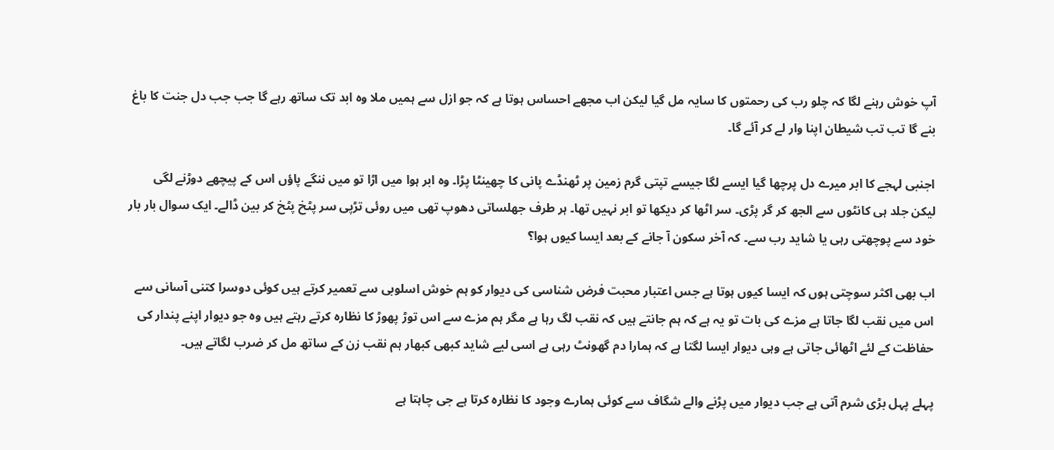آپ خوش رہنے لگا کہ چلو رب کی رحمتوں کا سایہ مل گیا لیکن اب مجھے احساس ہوتا ہے کہ جو ازل سے ہمیں ملا وہ ابد تک ساتھ رہے گا جب جب دل جنت کا باغ بنے گا تب تب شیطان اپنا وار لے کر آئے گا۔

اجنبی لہجے کا ابر میرے دل پرچھا گیا ایسے لگا جیسے تپتی گرم زمین پر ٹھنڈے پانی کا چھینٹا پڑا۔ وہ ابر ہوا میں اڑا تو میں ننگے پاؤں اس کے پیچھے دوڑنے لگی لیکن جلد ہی کانٹوں سے الجھ کر گر پڑی۔ سر اٹھا کر دیکھا تو ابر نہیں تھا۔ ہر طرف جھلساتی دھوپ تھی میں روئی تڑپی سر پٹخ پٹخ کر بین ڈالے۔ ایک سوال بار بار خود سے پوچھتی رہی یا شاید رب سے۔ کہ آخر سکون آ جانے کے بعد ایسا کیوں ہوا؟

اب بھی اکثر سوچتی ہوں کہ ایسا کیوں ہوتا ہے جس اعتبار محبت فرض شناسی کی دیوار کو ہم خوش اسلوبی سے تعمیر کرتے ہیں کوئی دوسرا کتنی آسانی سے اس میں نقب لگا جاتا ہے مزے کی بات تو یہ ہے کہ ہم جانتے ہیں کہ نقب لگ رہا ہے مگر ہم مزے سے اس توڑ پھوڑ کا نظارہ کرتے رہتے ہیں وہ جو دیوار اپنے پندار کی حفاظت کے لئے اٹھائی جاتی ہے وہی دیوار ایسا لگتا ہے کہ ہمارا دم گھونٹ رہی ہے اسی لیے شاید کبھی کبھار ہم نقب زن کے ساتھ مل کر ضرب لگاتے ہیں۔

پہلے پہل بڑی شرم آتی ہے جب دیوار میں پڑنے والے شگاف سے کوئی ہمارے وجود کا نظارہ کرتا ہے جی چاہتا ہے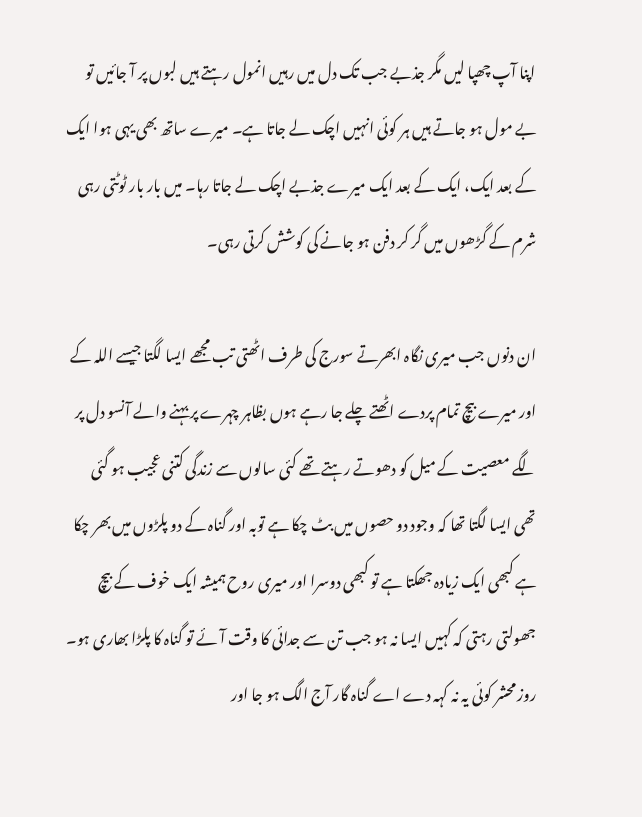اپنا آپ چھپا لیں مگر جذبے جب تک دل میں رہیں انمول رہتے ہیں لبوں پر آ جائیں تو بے مول ہو جاتے ہیں ہر کوئی انہیں اچک لے جاتا ہے۔ میرے ساتھ بھی یہی ہوا ایک کے بعد ایک، ایک کے بعد ایک میرے جذبے اچک لے جاتا رہا۔ میں بار بار ٹوٹتی رہی شرم کے گڑھوں میں گر کر دفن ہو جانے کی کوشش کرتی رہی۔

ان دنوں جب میری نگاہ ابھرتے سورج کی طرف اٹھتی تب مجھے ایسا لگتا جیسے اللہ کے اور میرے بیچ تمام پردے اٹھتے چلے جا رہے ہوں بظاہر چہرے پر بہنے والے آنسو دل پر لگے معصیت کے میل کو دھوتے رہتے تھے کئی سالوں سے زندگی کتنی عجیب ہو گئی تھی ایسا لگتا تھا کہ وجود دو حصوں میں بٹ چکا ہے توبہ اور گناہ کے دو پلڑوں میں بھر چکا ہے کبھی ایک زیادہ جھکتا ہے تو کبھی دوسرا اور میری روح ہمیشہ ایک خوف کے بیچ جھولتی رہتی کہ کہیں ایسا نہ ہو جب تن سے جدائی کا وقت آئے تو گناہ کا پلڑا بھاری ہو۔ روز محشر کوئی یہ نہ کہہ دے اے گناہ گار آج الگ ہو جا اور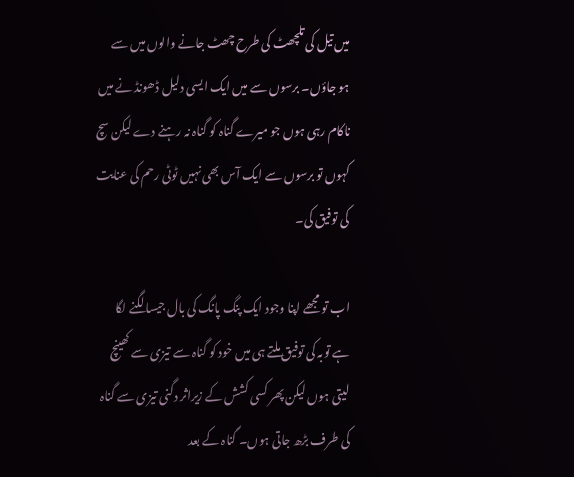میں تیل کی تلچھٹ کی طرح چھٹ جانے والوں میں سے ہو جاؤں۔ برسوں سے میں ایک ایسی دلیل ڈھونڈ نے میں ناکام رہی ہوں جو میرے گناہ کو گناہ نہ رہنے دے لیکن سچ کہوں تو برسوں سے ایک آس بھی نہیں ٹوٹی رحم کی عنایت کی توفیق کی۔

اب تو مجھے اپنا وجود ایک پنگ پانگ کی بال جیسا لگنے لگا ہے توبہ کی توفیق ملتے ہی میں خود کو گناہ سے تیزی سے کھینچ لیتی ہوں لیکن پھر کسی کشش کے زیراثر دگنی تیزی سے گناہ کی طرف بڑھ جاتی ہوں۔ گناہ کے بعد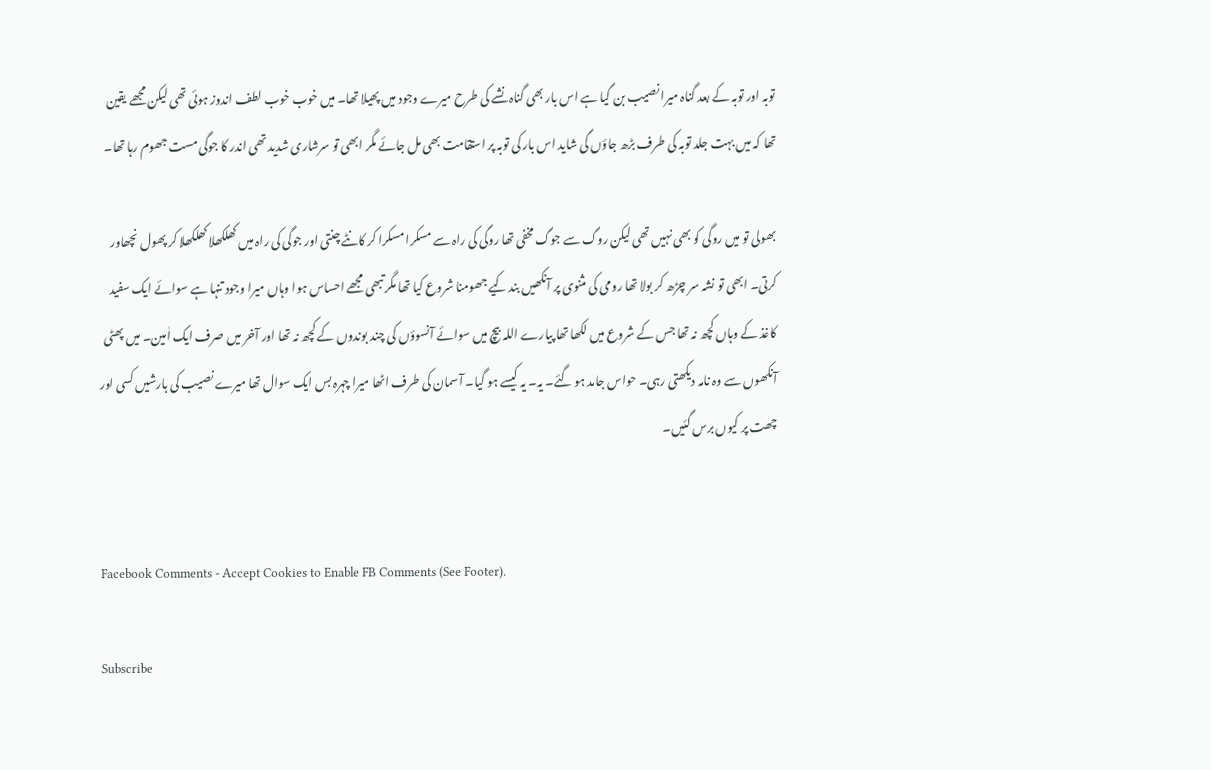توبہ اور توبہ کے بعد گناہ میرا نصیب بن گیا ہے اس بار بھی گناہ نشے کی طرح میرے وجود میں پھیلا تھا۔ میں خوب خوب لطف اندوز ہوئی تھی لیکن مجھے یقین تھا کہ میں بہت جلد توبہ کی طرف بڑھ جاؤں گی شاید اس بار کی توبہ پر استقامت بھی مل جائے مگر ابھی تو سرشاری شدید تھی اندر کا جوگی مست جھوم رہا تھا۔

بھولی تو میں روگی کو بھی نہیں تھی لیکن روگ سے جوگ مخفی تھا روگی کی راہ سے مسکرا مسکرا کر کانٹے چنتی اور جوگی کی راہ میں کھلکھلا کھلکھلا کر پھول نچھاور کرتی۔ ابھی تو نشہ سر چڑھ کر بولا تھا رومی کی مثنوی پر آنکھیں بند کیے جھومنا شروع کیا تھا مگر تبھی مجھے احساس ہوا وہاں میرا وجود تنہا ہے سوائے ایک سفید کاغذ کے وہاں کچھ نہ تھا جس کے شروع میں لکھا تھا پیارے اللہ بیچ میں سوائے آنسوؤں کی چند بوندوں کے کچھ نہ تھا اور آخر میں صرف ایک اٰمین۔ میں پھٹی آنکھوں سے وہ نامہ دیکھتی رہی۔ حواس جامد ہو گئے۔ یہ۔ یہ کیسے ہو گیا۔ آسمان کی طرف اٹھا میرا چہرہ بس ایک سوال تھا میرے نصیب کی بارشیں کسی اور چھت پر کیوں برس گئیں۔


Facebook Comments - Accept Cookies to Enable FB Comments (See Footer).

Subscribe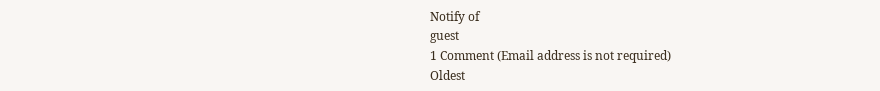Notify of
guest
1 Comment (Email address is not required)
Oldest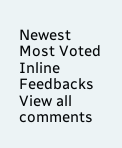Newest Most Voted
Inline Feedbacks
View all comments